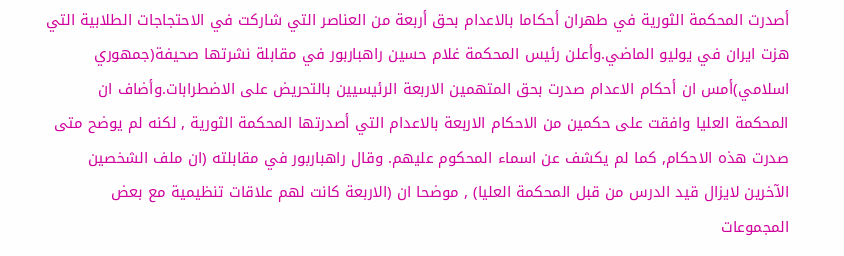أصدرت المحكمة الثورية في طهران أحكاما بالاعدام بحق أربعة من العناصر التي شاركت في الاحتجاجات الطلابية التي هزت ايران في يوليو الماضي.وأعلن رئيس المحكمة غلام حسين راهباربور في مقابلة نشرتها صحيفة(جمهوري اسلامي)أمس ان أحكام الاعدام صدرت بحق المتهمين الاربعة الرئيسيين بالتحريض على الاضطرابات.وأضاف ان المحكمة العليا وافقت على حكمين من الاحكام الاربعة بالاعدام التي أصدرتها المحكمة الثورية , لكنه لم يوضح متى صدرت هذه الاحكام, كما لم يكشف عن اسماء المحكوم عليهم. وقال راهباربور في مقابلته (ان ملف الشخصين الآخرين لايزال قيد الدرس من قبل المحكمة العليا) , موضحا ان (الاربعة كانت لهم علاقات تنظيمية مع بعض المجموعات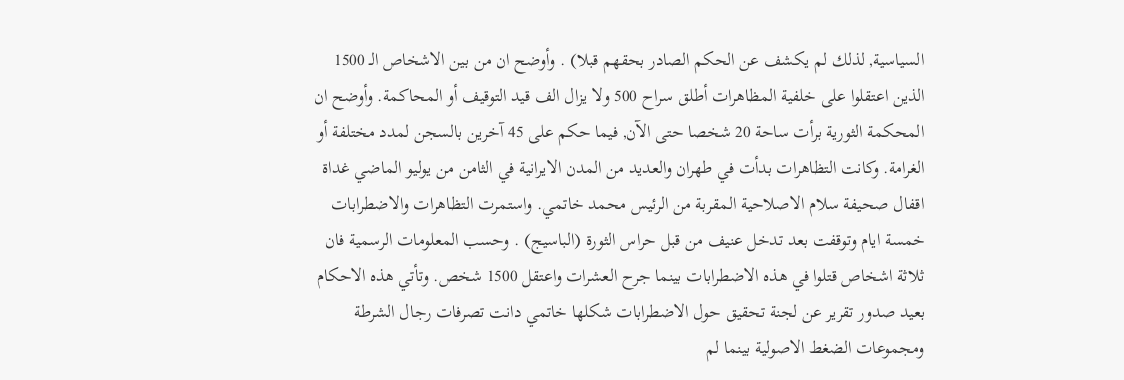السياسية, لذلك لم يكشف عن الحكم الصادر بحقهم قبلا) . وأوضح ان من بين الاشخاص الـ 1500 الذين اعتقلوا على خلفية المظاهرات أطلق سراح 500 ولا يزال الف قيد التوقيف أو المحاكمة. وأوضح ان المحكمة الثورية برأت ساحة 20 شخصا حتى الآن, فيما حكم على 45 آخرين بالسجن لمدد مختلفة أو الغرامة. وكانت التظاهرات بدأت في طهران والعديد من المدن الايرانية في الثامن من يوليو الماضي غداة اقفال صحيفة سلام الاصلاحية المقربة من الرئيس محمد خاتمي. واستمرت التظاهرات والاضطرابات خمسة ايام وتوقفت بعد تدخل عنيف من قبل حراس الثورة (الباسيج) . وحسب المعلومات الرسمية فان ثلاثة اشخاص قتلوا في هذه الاضطرابات بينما جرح العشرات واعتقل 1500 شخص. وتأتي هذه الاحكام بعيد صدور تقرير عن لجنة تحقيق حول الاضطرابات شكلها خاتمي دانت تصرفات رجال الشرطة ومجموعات الضغط الاصولية بينما لم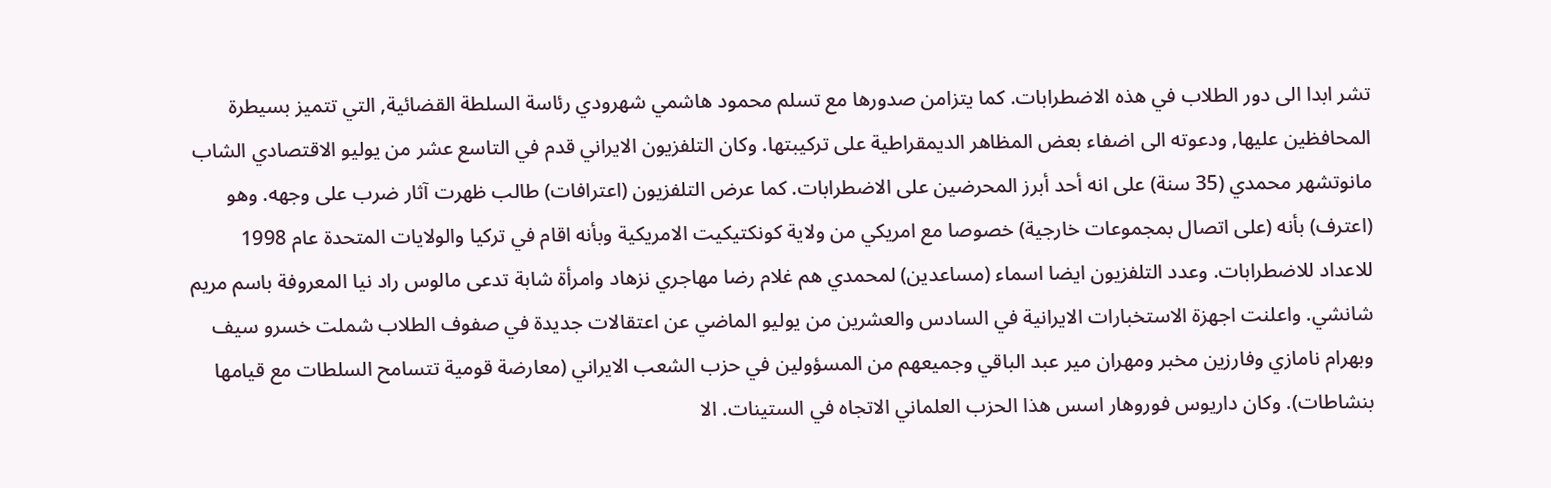تشر ابدا الى دور الطلاب في هذه الاضطرابات. كما يتزامن صدورها مع تسلم محمود هاشمي شهرودي رئاسة السلطة القضائية, التي تتميز بسيطرة المحافظين عليها, ودعوته الى اضفاء بعض المظاهر الديمقراطية على تركيبتها. وكان التلفزيون الايراني قدم في التاسع عشر من يوليو الاقتصادي الشاب مانوتشهر محمدي (35 سنة) على انه أحد أبرز المحرضين على الاضطرابات. كما عرض التلفزيون (اعترافات) طالب ظهرت آثار ضرب على وجهه. وهو (اعترف) بأنه (على اتصال بمجموعات خارجية) خصوصا مع امريكي من ولاية كونكتيكيت الامريكية وبأنه اقام في تركيا والولايات المتحدة عام 1998 للاعداد للاضطرابات. وعدد التلفزيون ايضا اسماء (مساعدين) لمحمدي هم غلام رضا مهاجري نزهاد وامرأة شابة تدعى مالوس راد نيا المعروفة باسم مريم شانشي. واعلنت اجهزة الاستخبارات الايرانية في السادس والعشرين من يوليو الماضي عن اعتقالات جديدة في صفوف الطلاب شملت خسرو سيف وبهرام نامازي وفارزين مخبر ومهران مير عبد الباقي وجميعهم من المسؤولين في حزب الشعب الايراني (معارضة قومية تتسامح السلطات مع قيامها بنشاطات). وكان داريوس فوروهار اسس هذا الحزب العلماني الاتجاه في الستينات. الا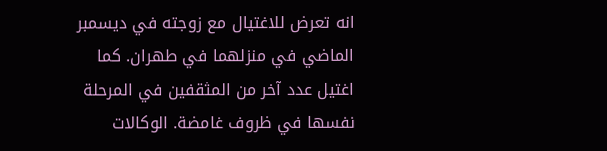انه تعرض للاغتيال مع زوجته في ديسمبر الماضي في منزلهما في طهران. كما اغتيل عدد آخر من المثقفين في المرحلة نفسها في ظروف غامضة. الوكالات